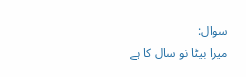سوال:
میرا بیٹا نو سال کا ہے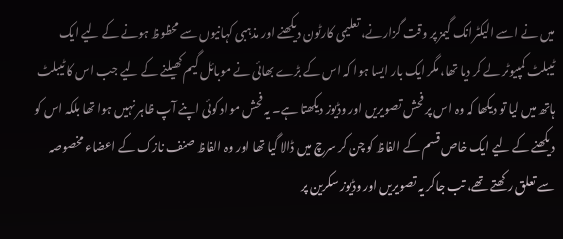میں نے اسے الیکٹرانک گیمز پر وقت گزارنے، تعلیمی کارٹون دیکھنے اور مذہبی کہانیوں سے محظوظ ہونے کے لیے ایک ٹیبلٹ کمپیوٹر لے کر دیا تھا، مگر ایک بار ایسا ہوا کہ اس کے بڑے بھائی نے موبائل گیم کھیلنے کے لیے جب اس کا ٹیبلٹ ہاتھ میں لیا تو دیکھا کہ وہ اس پر فحش تصویریں اور وڈیوز دیکھتا ہے۔ یہ فحش مواد کوئی اپنے آپ ظاہر نہیں ہوا تھا بلکہ اس کو دیکھنے کے لیے ایک خاص قسم کے الفاظ کو چن کر سرچ میں ڈالا گیا تھا اور وہ الفاظ صنف نازک کے اعضاء مخصوصہ سے تعلق رکھتے تھے، تب جاکر یہ تصویریں اور وڈیوز سکرین پر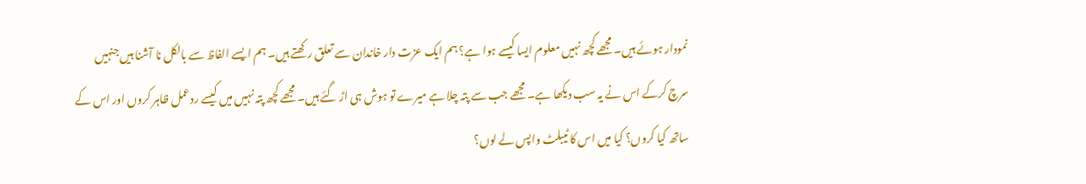نمودار ہوئے ہیں۔ مجھے کچھ نہیں معلوم ایسا کیسے ہوا ہے؟ ہم ایک عزت دار خاندان سے تعلق رکھتے ہیں۔ ہم ایسے الفاظ سے بالکل نا آشنا ہیں جنہیں سرچ کرکے اس نے یہ سب دیکھا ہے۔ مجھے جب سے پتہ چلا ہے میرے تو ہوش ہی اڑ گئے ہیں۔ مجھے کچھ پتہ نہیں میں کیسے ردعمل ظاہر کروں اور اس کے ساتھ کیا کروں؟ کیا میں اس کا ٹیبلٹ واپس لے لوں؟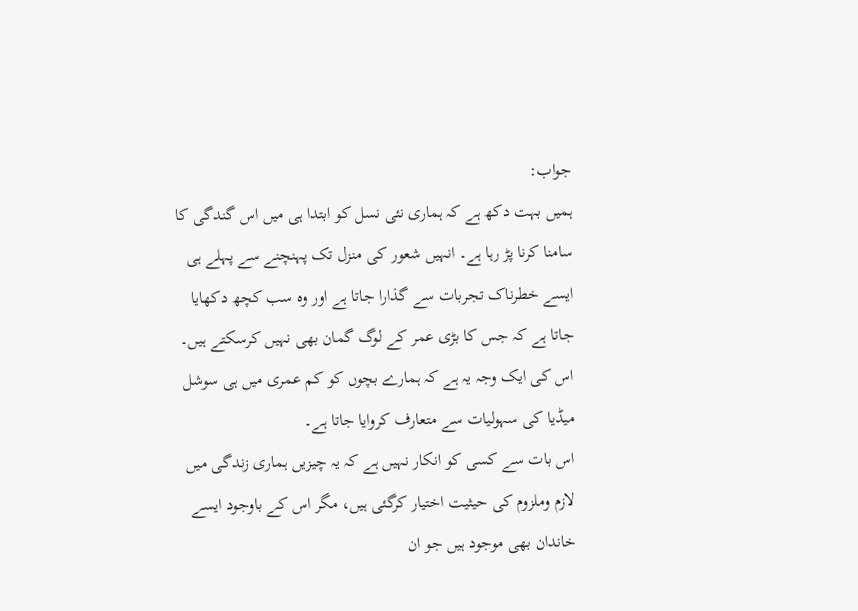جواب:
ہمیں بہت دکھ ہے کہ ہماری نئی نسل کو ابتدا ہی میں اس گندگی کا سامنا کرنا پڑ رہا ہے۔ انہیں شعور کی منزل تک پہنچنے سے پہلے ہی ایسے خطرناک تجربات سے گذارا جاتا ہے اور وہ سب کچھ دکھایا جاتا ہے کہ جس کا بڑی عمر کے لوگ گمان بھی نہیں کرسکتے ہیں۔ اس کی ایک وجہ یہ ہے کہ ہمارے بچوں کو کم عمری میں ہی سوشل میڈیا کی سہولیات سے متعارف کروایا جاتا ہے۔
اس بات سے کسی کو انکار نہیں ہے کہ یہ چیزیں ہماری زندگی میں لازم وملزوم کی حیثیت اختیار کرگئی ہیں، مگر اس کے باوجود ایسے خاندان بھی موجود ہیں جو ان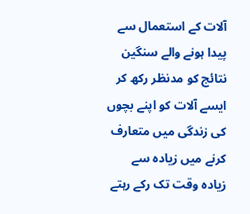آلات کے استعمال سے پیدا ہونے والے سنگین نتائج کو مدنظر رکھ کر ایسے آلات کو اپنے بچوں کی زندگی میں متعارف کرنے میں زیادہ سے زیادہ وقت تک رکے رہتے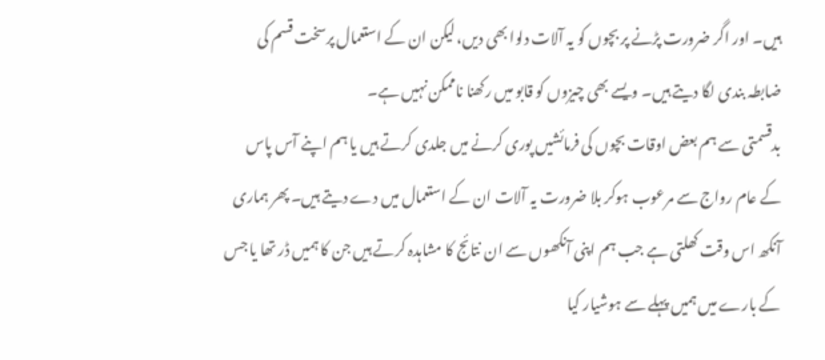ہیں۔ اور اگر ضرورت پڑنے پر بچوں کو یہ آلات دلوا بھی دیں، لیکن ان کے استعمال پرسخت قسم کی ضابطہ بندی لگا دیتے ہیں۔ ویسے بھی چیزوں کو قابو میں رکھنا ناممکن نہیں ہے۔
بدقسمتی سے ہم بعض اوقات بچوں کی فرمائشیں پوری کرنے میں جلدی کرتے ہیں یا ہم اپنے آس پاس کے عام رواج سے مرعوب ہوکر بلا ضرورت یہ آلات ان کے استعمال میں دے دیتے ہیں۔ پھر ہماری آنکھ اس وقت کھلتی ہے جب ہم اپنی آنکھوں سے ان نتائج کا مشاہدہ کرتے ہیں جن کا ہمیں ڈر تھا یا جس کے بارے میں ہمیں پہلے سے ہوشیار کیا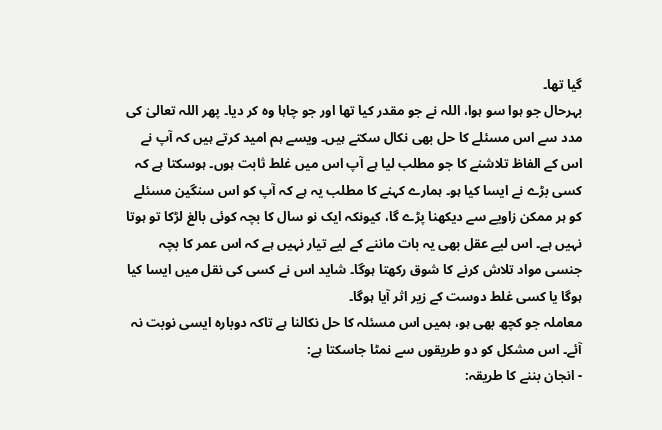گیا تھا۔
بہرحال جو ہوا سو ہوا، اللہ نے جو مقدر کیا تھا اور جو چاہا وہ کر دیا۔ پھر اللہ تعالیٰ کی مدد سے اس مسئلے کا حل بھی نکال سکتے ہیں۔ ویسے ہم امید کرتے ہیں کہ آپ نے اس کے الفاظ تلاشنے کا جو مطلب لیا ہے آپ اس میں غلط ثابت ہوں۔ ہوسکتا ہے کہ کسی بڑے نے ایسا کیا ہو۔ ہمارے کہنے کا مطلب یہ ہے کہ آپ کو اس سنگین مسئلے کو ہر ممکن زاویے سے دیکھنا پڑے گا، کیونکہ ایک نو سال کا بچہ کوئی بالغ لڑکا تو ہوتا نہیں ہے۔ اس لیے عقل بھی یہ بات ماننے کے لیے تیار نہیں ہے کہ اس عمر کا بچہ جنسی مواد تلاش کرنے کا شوق رکھتا ہوگا۔ شاید اس نے کسی کی نقل میں ایسا کیا ہوگا یا کسی غلط دوست کے زیر اثر آیا ہوگا۔
معاملہ جو کچھ بھی ہو، ہمیں اس مسئلہ کا حل نکالنا ہے تاکہ دوبارہ ایسی نوبت نہ
آئے۔ اس مشکل کو دو طریقوں سے نمٹا جاسکتا ہے:
- انجان بننے کا طریقہ: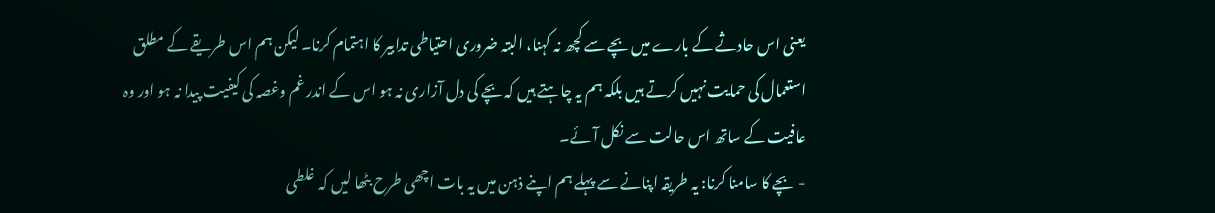یعنی اس حادثے کے بارے میں بچے سے کچھ نہ کہنا، البتہ ضروری احتیاطی تدابیر کا اہتمام کرنا۔ لیکن ہم اس طریقے کے مطلق استعمال کی حمایت نہیں کرتے ہیں بلکہ ہم یہ چاہتے ہیں کہ بچے کی دل آزاری نہ ہو اس کے اندر غم وغصہ کی کیفیت پیدا نہ ہو اور وہ عافیت کے ساتھ اس حالت سے نکل آئے۔
- بچے کا سامنا کرنا: یہ طریقہ اپنانے سے پہلے ہم اپنے ذہن میں یہ بات اچھی طرح بٹھا لیں کہ غلطی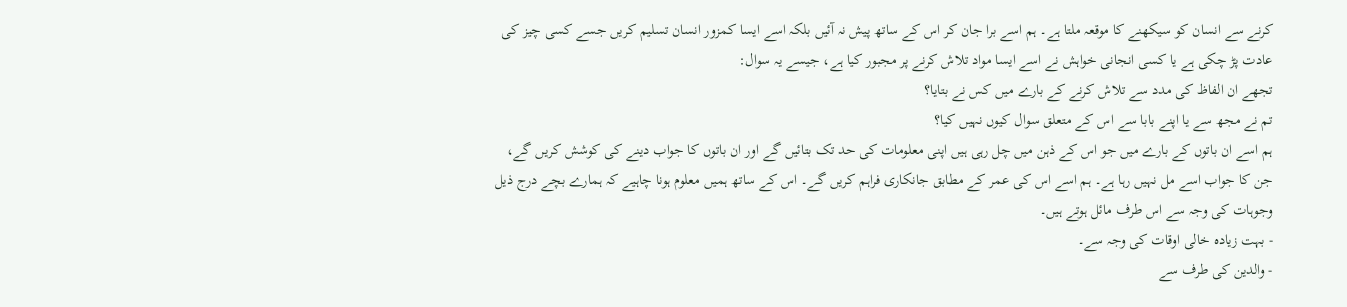کرنے سے انسان کو سیکھنے کا موقعہ ملتا ہے۔ ہم اسے برا جان کر اس کے ساتھ پیش نہ آئیں بلکہ اسے ایسا کمزور انسان تسلیم کریں جسے کسی چیز کی عادت پڑ چکی ہے یا کسی انجانی خواہش نے اسے ایسا مواد تلاش کرنے پر مجبور کیا ہے، جیسے یہ سوال:
تجھے ان الفاظ کی مدد سے تلاش کرنے کے بارے میں کس نے بتایا؟
تم نے مجھ سے یا اپنے بابا سے اس کے متعلق سوال کیوں نہیں کیا؟
ہم اسے ان باتوں کے بارے میں جو اس کے ذہن میں چل رہی ہیں اپنی معلومات کی حد تک بتائیں گے اور ان باتوں کا جواب دینے کی کوشش کریں گے، جن کا جواب اسے مل نہیں رہا ہے۔ ہم اسے اس کی عمر کے مطابق جانکاری فراہم کریں گے۔ اس کے ساتھ ہمیں معلوم ہونا چاہیے کہ ہمارے بچے درج ذیل وجوہات کی وجہ سے اس طرف مائل ہوتے ہیں۔
- بہت زیادہ خالی اوقات کی وجہ سے۔
- والدین کی طرف سے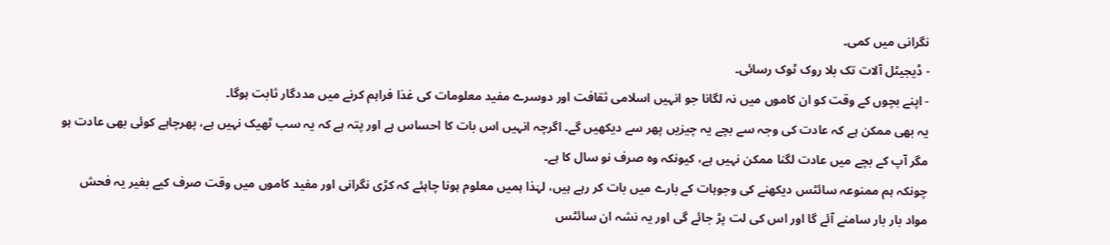نگرانی میں کمی۔
- ڈیجیٹل آلات تک بلا روک ٹوک رسائی۔
- اپنے بچوں کے وقت کو ان کاموں میں نہ لگانا جو انہیں اسلامی ثقافت اور دوسرے مفید معلومات کی غذا فراہم کرنے میں مددگار ثابت ہوگا۔
یہ بھی ممکن ہے کہ عادت کی وجہ سے بچے یہ چیزیں پھر سے دیکھیں گے۔ اگرچہ انہیں اس بات کا احساس ہے اور پتہ ہے کہ یہ سب ٹھیک نہیں ہے، پھرچاہے کوئی بھی عادت ہو مگر آپ کے بچے میں عادت لگنا ممکن نہیں ہے، کیونکہ وہ صرف نو سال کا ہے۔
چونکہ ہم ممنوعہ سائٹس دیکھنے کی وجوہات کے بارے میں بات کر رہے ہیں، لہٰذا ہمیں معلوم ہونا چاہئے کہ کڑی نگرانی اور مفید کاموں میں وقت صرف کیے بغیر یہ فحش مواد بار بار سامنے آئے گا اور اس کی لت پڑ جائے گی اور یہ نشہ ان سائٹس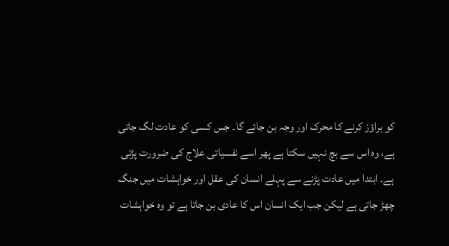کو براؤز کرنے کا محرک اور وجہ بن جائے گا۔ جس کسی کو عادت لگ جاتی ہے، وہ اس سے بچ نہیں سکتا ہے پھر اسے نفسیاتی علاج کی ضرورت پڑتی ہے۔ ابتدا میں عادت پڑنے سے پہلے انسان کی عقل اور خواہشات میں جنگ چھڑ جاتی ہے لیکن جب ایک انسان اس کا عادی بن جاتا ہے تو وہ خواہشات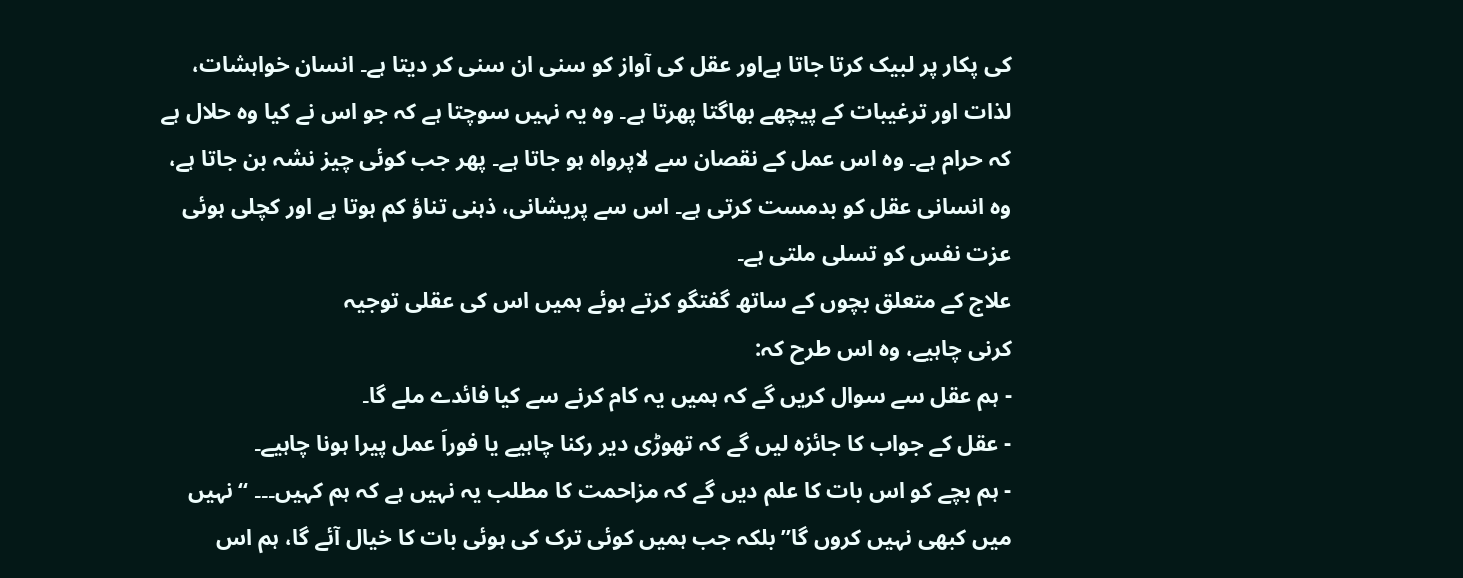کی پکار پر لبیک کرتا جاتا ہےاور عقل کی آواز کو سنی ان سنی کر دیتا ہے۔ انسان خواہشات، لذات اور ترغیبات کے پیچھے بھاگتا پھرتا ہے۔ وہ یہ نہیں سوچتا ہے کہ جو اس نے کیا وہ حلال ہے کہ حرام ہے۔ وہ اس عمل کے نقصان سے لاپرواہ ہو جاتا ہے۔ پھر جب کوئی چیز نشہ بن جاتا ہے، وہ انسانی عقل کو بدمست کرتی ہے۔ اس سے پریشانی، ذہنی تناؤ کم ہوتا ہے اور کچلی ہوئی عزت نفس کو تسلی ملتی ہے۔
علاج کے متعلق بچوں کے ساتھ گفتگو کرتے ہوئے ہمیں اس کی عقلی توجیہ
کرنی چاہیے، وہ اس طرح کہ:
- ہم عقل سے سوال کریں گے کہ ہمیں یہ کام کرنے سے کیا فائدے ملے گا۔
- عقل کے جواب کا جائزہ لیں گے کہ تھوڑی دیر رکنا چاہیے یا فوراَ عمل پیرا ہونا چاہیے۔
- ہم بچے کو اس بات کا علم دیں گے کہ مزاحمت کا مطلب یہ نہیں ہے کہ ہم کہیں۔۔۔ “نہیں میں کبھی نہیں کروں گا” بلکہ جب ہمیں کوئی ترک کی ہوئی بات کا خیال آئے گا، ہم اس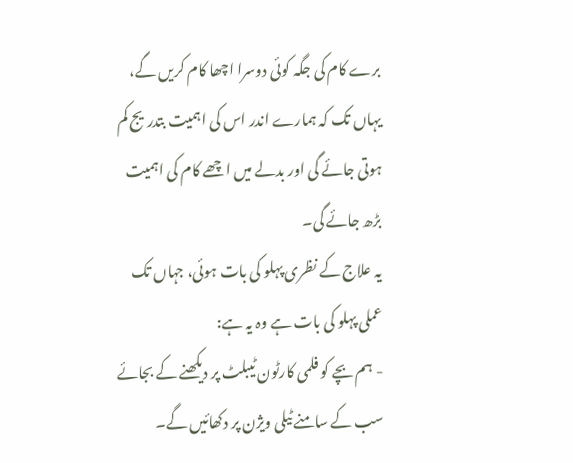برے کام کی جگہ کوئی دوسرا اچھا کام کریں گے، یہاں تک کہ ہمارے اندر اس کی اہمیت بتدریج کم ہوتی جائے گی اور بدلے میں اچھے کام کی اہمیت بڑھ جائے گی۔
یہ علاج کے نظری پہلو کی بات ہوئی، جہاں تک عملی پہلو کی بات ہے وہ یہ ہے:
- ہم بچے کو فلمی کارٹون ٹیبلٹ پر دیکھنے کے بجائے سب کے سامنے ٹیلی ویژن پر دکھائیں گے۔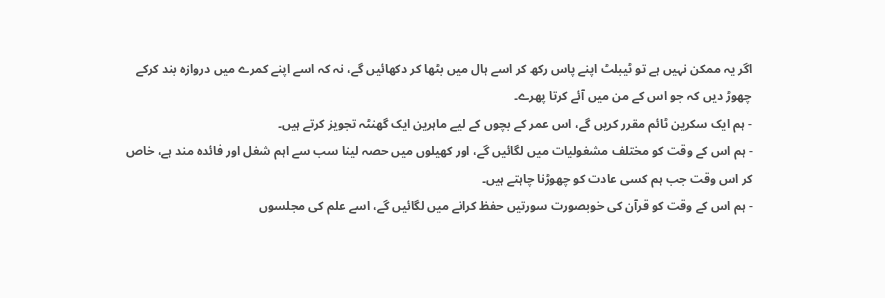اگر یہ ممکن نہیں ہے تو ٹیبلٹ اپنے پاس رکھ کر اسے ہال میں بٹھا کر دکھائیں گے، نہ کہ اسے اپنے کمرے میں دروازہ بند کرکے چھوڑ دیں کہ جو اس کے من میں آئے کرتا پھرے۔
- ہم ایک سکرین ٹائم مقرر کریں گے، اس عمر کے بچوں کے لیے ماہرین ایک گھنٹہ تجویز کرتے ہیں۔
- ہم اس کے وقت کو مختلف مشغولیات میں لگائیں گے، اور کھیلوں میں حصہ لینا سب سے اہم شغل اور فائدہ مند ہے، خاص کر اس وقت جب ہم کسی عادت کو چھوڑنا چاہتے ہیں۔
- ہم اس کے وقت کو قرآن کی خوبصورت سورتیں حفظ کرانے میں لگائیں گے، اسے علم کی مجلسوں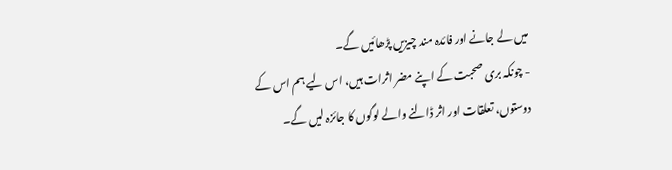میں لے جانے اور فائدہ مند چیزیں پڑھائیں گے۔
- چونکہ بری صحبت کے اپنے مضر اثرات ہیں، اس لیے ہم اس کے دوستوں، تعلقات اور اثر ڈالنے والے لوگوں کا جائزہ لیں گے۔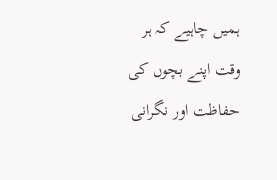ہمیں چاہیے کہ ہر وقت اپنے بچوں کی حفاظت اور نگرانی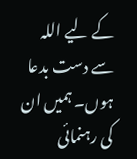کے لیے اللہ سے دست بدعا ہوں۔ ہمیں ان کی رہنمائی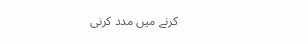کرنے میں مدد کرنی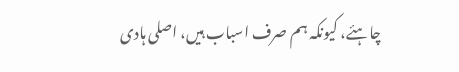چاہئے، کیونکہ ہم صرف اسباب ہیں، اصلی ہادی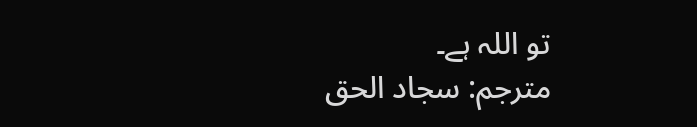تو اللہ ہے۔
مترجم: سجاد الحق